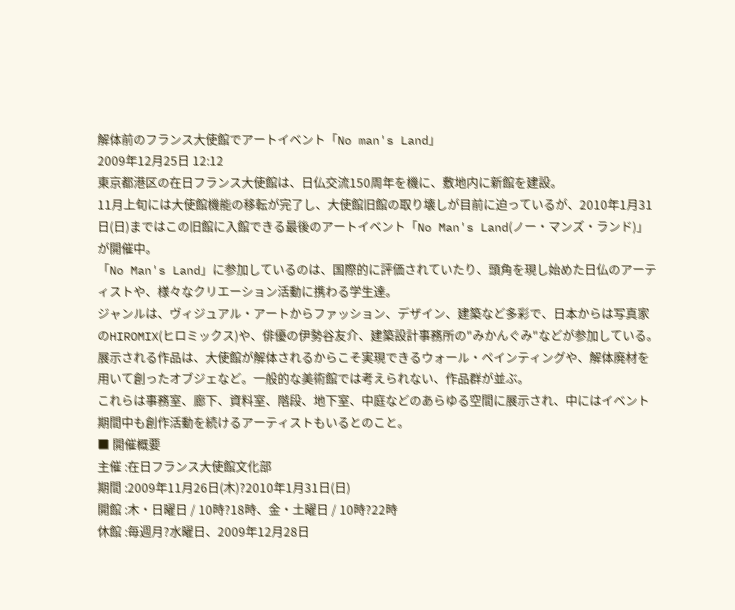解体前のフランス大使館でアートイベント「No man's Land」
2009年12月25日 12:12
東京都港区の在日フランス大使館は、日仏交流150周年を機に、敷地内に新館を建設。
11月上旬には大使館機能の移転が完了し、大使館旧館の取り壊しが目前に迫っているが、2010年1月31日(日)まではこの旧館に入館できる最後のアートイベント「No Man's Land(ノー・マンズ・ランド)」が開催中。
「No Man's Land」に参加しているのは、国際的に評価されていたり、頭角を現し始めた日仏のアーティストや、様々なクリエーション活動に携わる学生達。
ジャンルは、ヴィジュアル・アートからファッション、デザイン、建築など多彩で、日本からは写真家のHIROMIX(ヒロミックス)や、俳優の伊勢谷友介、建築設計事務所の"みかんぐみ"などが参加している。
展示される作品は、大使館が解体されるからこそ実現できるウォール・ペインティングや、解体廃材を用いて創ったオブジェなど。一般的な美術館では考えられない、作品群が並ぶ。
これらは事務室、廊下、資料室、階段、地下室、中庭などのあらゆる空間に展示され、中にはイベント期間中も創作活動を続けるアーティストもいるとのこと。
■ 開催概要
主催 :在日フランス大使館文化部
期間 :2009年11月26日(木)?2010年1月31日(日)
開館 :木・日曜日 / 10時?18時、金・土曜日 / 10時?22時
休館 :毎週月?水曜日、2009年12月28日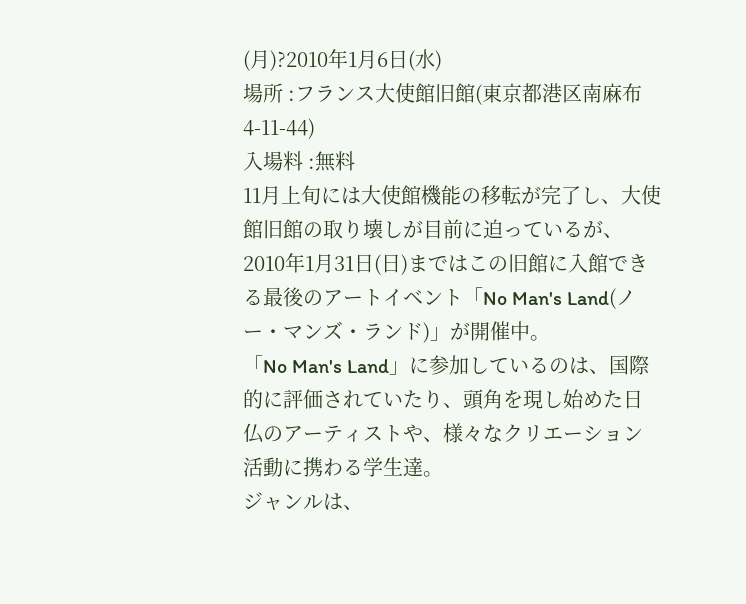(月)?2010年1月6日(水)
場所 :フランス大使館旧館(東京都港区南麻布4-11-44)
入場料 :無料
11月上旬には大使館機能の移転が完了し、大使館旧館の取り壊しが目前に迫っているが、2010年1月31日(日)まではこの旧館に入館できる最後のアートイベント「No Man's Land(ノー・マンズ・ランド)」が開催中。
「No Man's Land」に参加しているのは、国際的に評価されていたり、頭角を現し始めた日仏のアーティストや、様々なクリエーション活動に携わる学生達。
ジャンルは、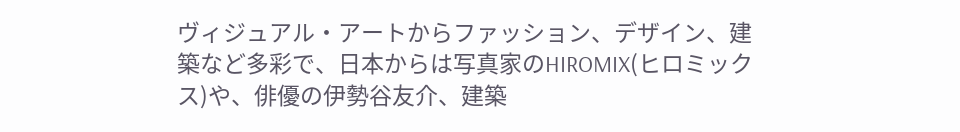ヴィジュアル・アートからファッション、デザイン、建築など多彩で、日本からは写真家のHIROMIX(ヒロミックス)や、俳優の伊勢谷友介、建築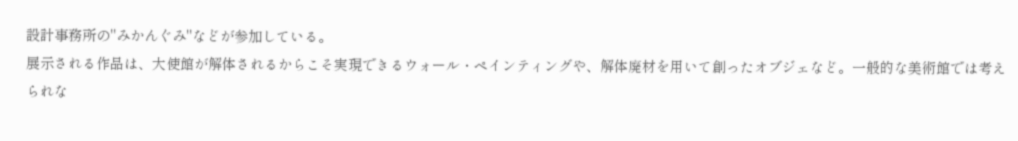設計事務所の"みかんぐみ"などが参加している。
展示される作品は、大使館が解体されるからこそ実現できるウォール・ペインティングや、解体廃材を用いて創ったオブジェなど。一般的な美術館では考えられな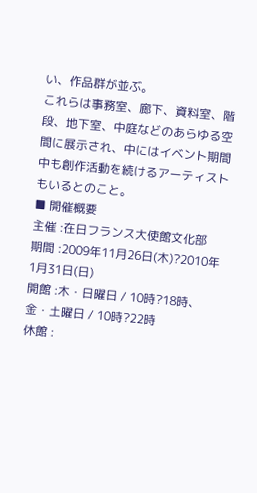い、作品群が並ぶ。
これらは事務室、廊下、資料室、階段、地下室、中庭などのあらゆる空間に展示され、中にはイベント期間中も創作活動を続けるアーティストもいるとのこと。
■ 開催概要
主催 :在日フランス大使館文化部
期間 :2009年11月26日(木)?2010年1月31日(日)
開館 :木・日曜日 / 10時?18時、金・土曜日 / 10時?22時
休館 :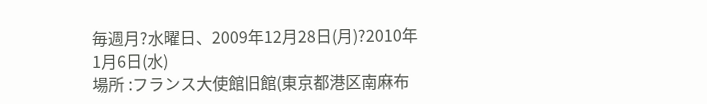毎週月?水曜日、2009年12月28日(月)?2010年1月6日(水)
場所 :フランス大使館旧館(東京都港区南麻布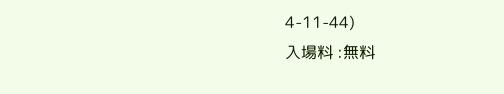4-11-44)
入場料 :無料